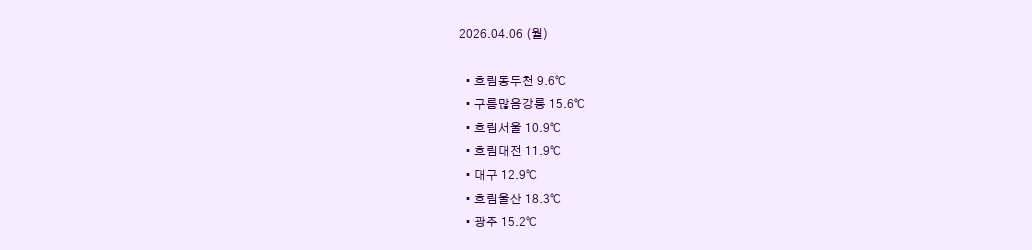2026.04.06 (월)

  • 흐림동두천 9.6℃
  • 구름많음강릉 15.6℃
  • 흐림서울 10.9℃
  • 흐림대전 11.9℃
  • 대구 12.9℃
  • 흐림울산 18.3℃
  • 광주 15.2℃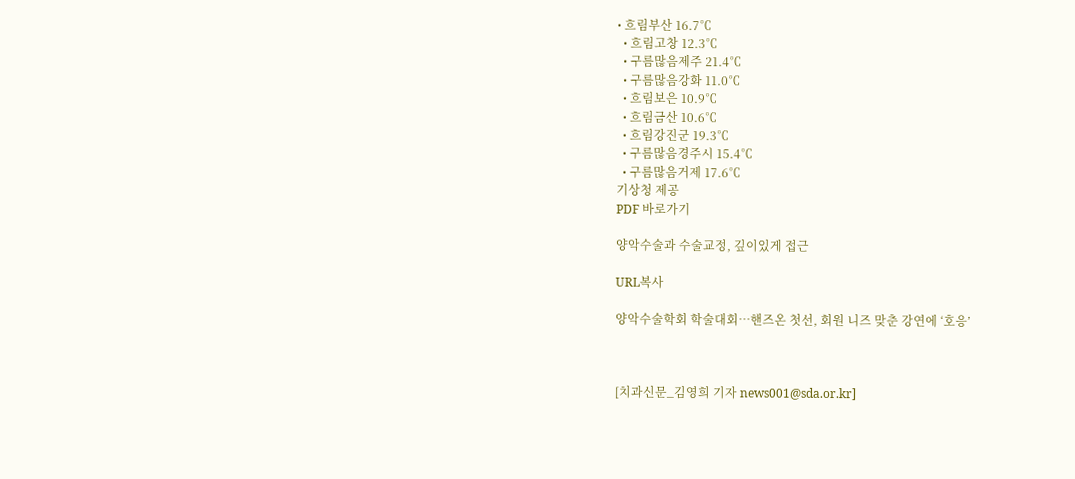• 흐림부산 16.7℃
  • 흐림고창 12.3℃
  • 구름많음제주 21.4℃
  • 구름많음강화 11.0℃
  • 흐림보은 10.9℃
  • 흐림금산 10.6℃
  • 흐림강진군 19.3℃
  • 구름많음경주시 15.4℃
  • 구름많음거제 17.6℃
기상청 제공
PDF 바로가기

양악수술과 수술교정, 깊이있게 접근

URL복사

양악수술학회 학술대회…핸즈온 첫선, 회원 니즈 맞춘 강연에 ‘호응’



[치과신문_김영희 기자 news001@sda.or.kr]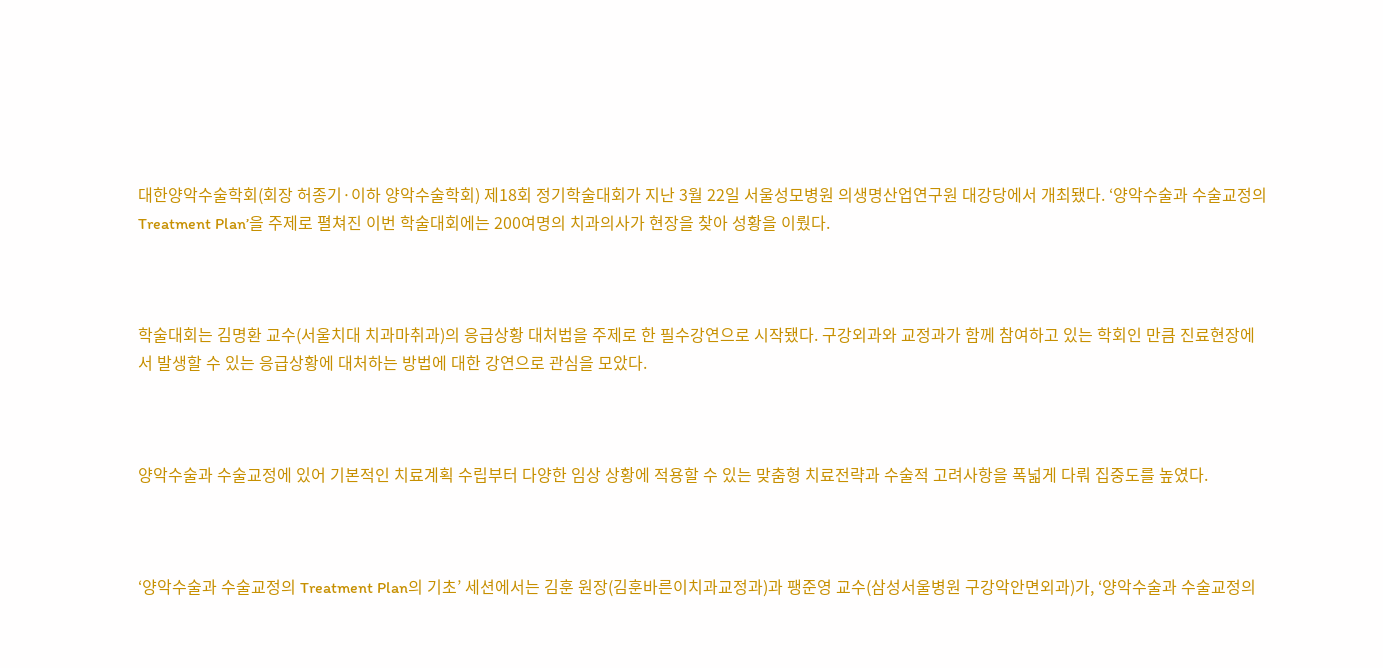대한양악수술학회(회장 허종기·이하 양악수술학회) 제18회 정기학술대회가 지난 3월 22일 서울성모병원 의생명산업연구원 대강당에서 개최됐다. ‘양악수술과 수술교정의 Treatment Plan’을 주제로 펼쳐진 이번 학술대회에는 200여명의 치과의사가 현장을 찾아 성황을 이뤘다.



학술대회는 김명환 교수(서울치대 치과마취과)의 응급상황 대처법을 주제로 한 필수강연으로 시작됐다. 구강외과와 교정과가 함께 참여하고 있는 학회인 만큼 진료현장에서 발생할 수 있는 응급상황에 대처하는 방법에 대한 강연으로 관심을 모았다.



양악수술과 수술교정에 있어 기본적인 치료계획 수립부터 다양한 임상 상황에 적용할 수 있는 맞춤형 치료전략과 수술적 고려사항을 폭넓게 다뤄 집중도를 높였다.



‘양악수술과 수술교정의 Treatment Plan의 기초’ 세션에서는 김훈 원장(김훈바른이치과교정과)과 팽준영 교수(삼성서울병원 구강악안면외과)가, ‘양악수술과 수술교정의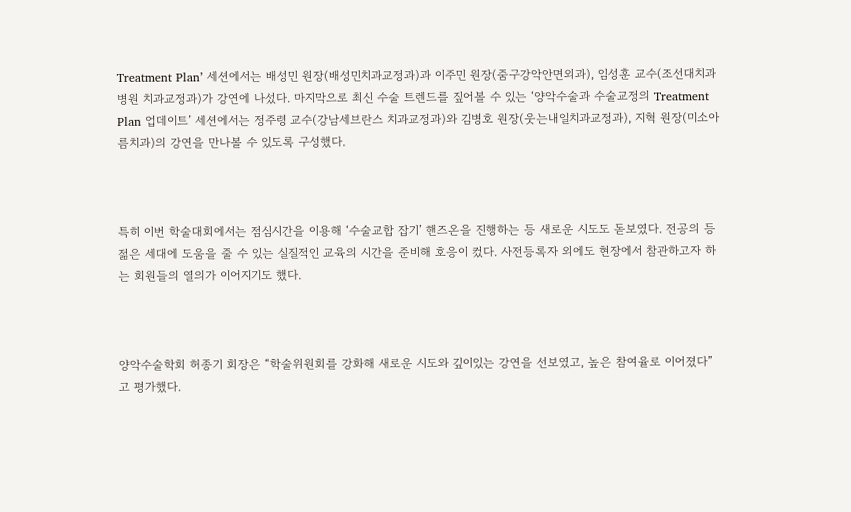Treatment Plan’ 세션에서는 배성민 원장(배성민치과교정과)과 이주민 원장(줌구강악안면외과), 임성훈 교수(조선대치과병원 치과교정과)가 강연에 나섰다. 마지막으로 최신 수술 트렌드를 짚어볼 수 있는 ‘양악수술과 수술교정의 Treatment Plan 업데이트’ 세션에서는 정주령 교수(강남세브란스 치과교정과)와 김병호 원장(웃는내일치과교정과), 지혁 원장(미소아름치과)의 강연을 만나볼 수 있도록 구성했다.



특히 이번 학술대회에서는 점심시간을 이용해 ‘수술교합 잡기’ 핸즈온을 진행하는 등 새로운 시도도 돋보였다. 전공의 등 젊은 세대에 도움을 줄 수 있는 실질적인 교육의 시간을 준비해 호응이 컸다. 사전등록자 외에도 현장에서 참관하고자 하는 회원들의 열의가 이어지기도 했다.



양악수술학회 허종기 회장은 “학술위원회를 강화해 새로운 시도와 깊이있는 강연을 선보였고, 높은 참여율로 이어졌다”고 평가했다.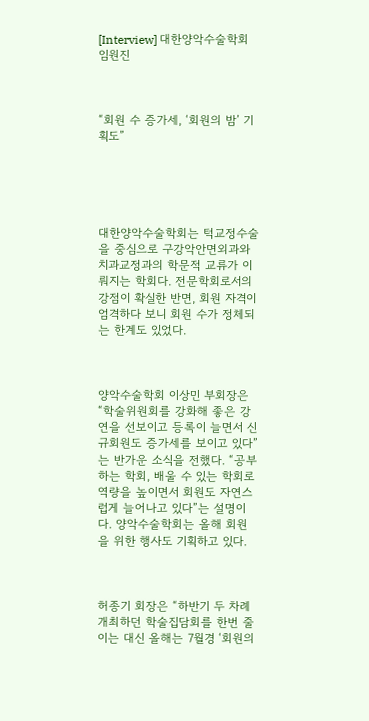[Interview] 대한양악수술학회 임원진



“회원 수 증가세, ‘회원의 밤’ 기획도”





대한양악수술학회는 턱교정수술을 중심으로 구강악안면외과와 치과교정과의 학문적 교류가 이뤄지는 학회다. 전문학회로서의 강점이 확실한 반면, 회원 자격이 엄격하다 보니 회원 수가 정체되는 한계도 있었다.



양악수술학회 이상민 부회장은 “학술위원회를 강화해 좋은 강연을 선보이고 등록이 늘면서 신규회원도 증가세를 보이고 있다”는 반가운 소식을 전했다. “공부하는 학회, 배울 수 있는 학회로 역량을 높이면서 회원도 자연스럽게 늘어나고 있다”는 설명이다. 양악수술학회는 올해 회원을 위한 행사도 기획하고 있다.



허종기 회장은 “하반기 두 차례 개최하던 학술집담회를 한번 줄이는 대신 올해는 7월경 ‘회원의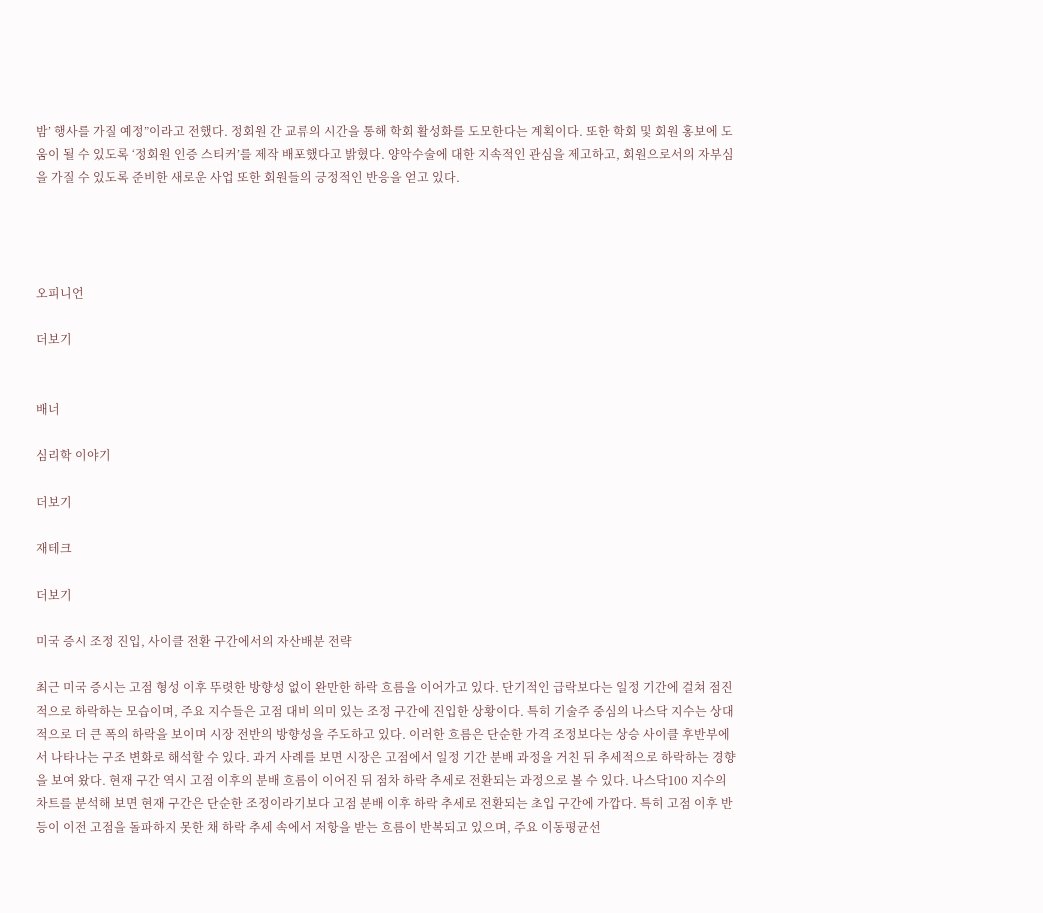밤’ 행사를 가질 예정”이라고 전했다. 정회원 간 교류의 시간을 통해 학회 활성화를 도모한다는 계획이다. 또한 학회 및 회원 홍보에 도움이 될 수 있도록 ‘정회원 인증 스티커’를 제작 배포했다고 밝혔다. 양악수술에 대한 지속적인 관심을 제고하고, 회원으로서의 자부심을 가질 수 있도록 준비한 새로운 사업 또한 회원들의 긍정적인 반응을 얻고 있다.




오피니언

더보기


배너

심리학 이야기

더보기

재테크

더보기

미국 증시 조정 진입, 사이클 전환 구간에서의 자산배분 전략

최근 미국 증시는 고점 형성 이후 뚜렷한 방향성 없이 완만한 하락 흐름을 이어가고 있다. 단기적인 급락보다는 일정 기간에 걸쳐 점진적으로 하락하는 모습이며, 주요 지수들은 고점 대비 의미 있는 조정 구간에 진입한 상황이다. 특히 기술주 중심의 나스닥 지수는 상대적으로 더 큰 폭의 하락을 보이며 시장 전반의 방향성을 주도하고 있다. 이러한 흐름은 단순한 가격 조정보다는 상승 사이클 후반부에서 나타나는 구조 변화로 해석할 수 있다. 과거 사례를 보면 시장은 고점에서 일정 기간 분배 과정을 거친 뒤 추세적으로 하락하는 경향을 보여 왔다. 현재 구간 역시 고점 이후의 분배 흐름이 이어진 뒤 점차 하락 추세로 전환되는 과정으로 볼 수 있다. 나스닥100 지수의 차트를 분석해 보면 현재 구간은 단순한 조정이라기보다 고점 분배 이후 하락 추세로 전환되는 초입 구간에 가깝다. 특히 고점 이후 반등이 이전 고점을 돌파하지 못한 채 하락 추세 속에서 저항을 받는 흐름이 반복되고 있으며, 주요 이동평균선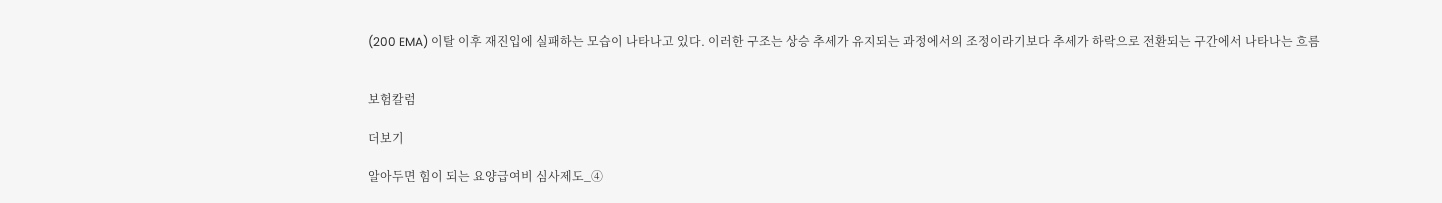(200 EMA) 이탈 이후 재진입에 실패하는 모습이 나타나고 있다. 이러한 구조는 상승 추세가 유지되는 과정에서의 조정이라기보다 추세가 하락으로 전환되는 구간에서 나타나는 흐름


보험칼럼

더보기

알아두면 힘이 되는 요양급여비 심사제도_④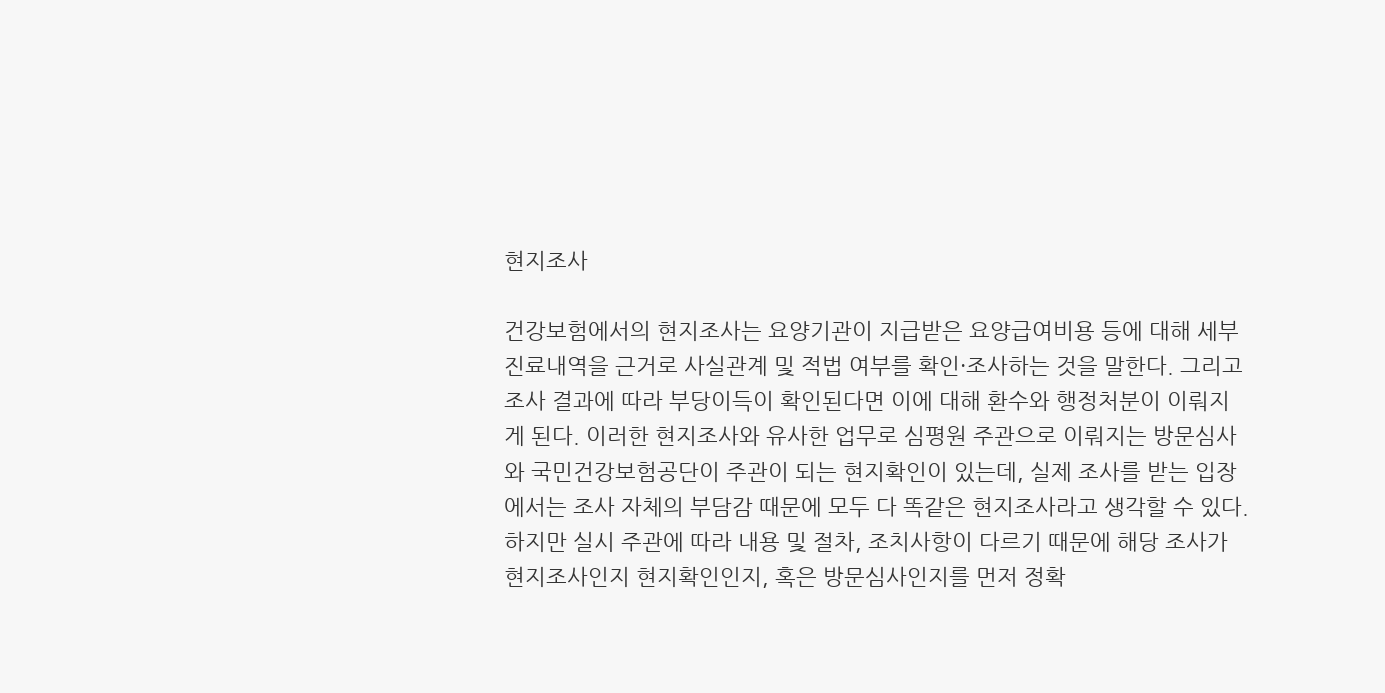현지조사

건강보험에서의 현지조사는 요양기관이 지급받은 요양급여비용 등에 대해 세부진료내역을 근거로 사실관계 및 적법 여부를 확인·조사하는 것을 말한다. 그리고 조사 결과에 따라 부당이득이 확인된다면 이에 대해 환수와 행정처분이 이뤄지게 된다. 이러한 현지조사와 유사한 업무로 심평원 주관으로 이뤄지는 방문심사와 국민건강보험공단이 주관이 되는 현지확인이 있는데, 실제 조사를 받는 입장에서는 조사 자체의 부담감 때문에 모두 다 똑같은 현지조사라고 생각할 수 있다. 하지만 실시 주관에 따라 내용 및 절차, 조치사항이 다르기 때문에 해당 조사가 현지조사인지 현지확인인지, 혹은 방문심사인지를 먼저 정확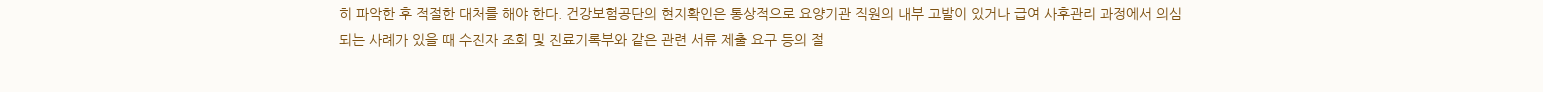히 파악한 후 적절한 대처를 해야 한다. 건강보험공단의 현지확인은 통상적으로 요양기관 직원의 내부 고발이 있거나 급여 사후관리 과정에서 의심되는 사례가 있을 때 수진자 조회 및 진료기록부와 같은 관련 서류 제출 요구 등의 절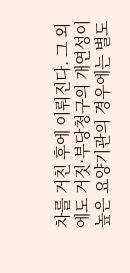차를 거친 후에 이뤄진다. 그 외에도 거짓·부당청구의 개연성이 높은 요양기관의 경우에는 별도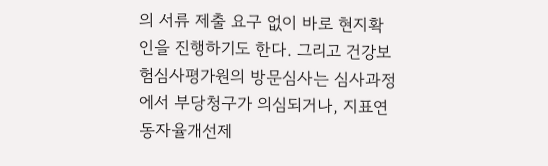의 서류 제출 요구 없이 바로 현지확인을 진행하기도 한다. 그리고 건강보험심사평가원의 방문심사는 심사과정에서 부당청구가 의심되거나, 지표연동자율개선제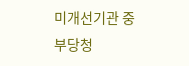미개선기관 중 부당청